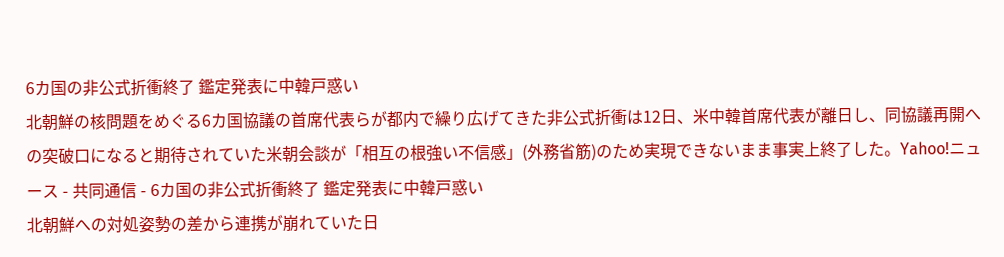6カ国の非公式折衝終了 鑑定発表に中韓戸惑い
北朝鮮の核問題をめぐる6カ国協議の首席代表らが都内で繰り広げてきた非公式折衝は12日、米中韓首席代表が離日し、同協議再開への突破口になると期待されていた米朝会談が「相互の根強い不信感」(外務省筋)のため実現できないまま事実上終了した。Yahoo!ニュース - 共同通信 - 6カ国の非公式折衝終了 鑑定発表に中韓戸惑い
北朝鮮への対処姿勢の差から連携が崩れていた日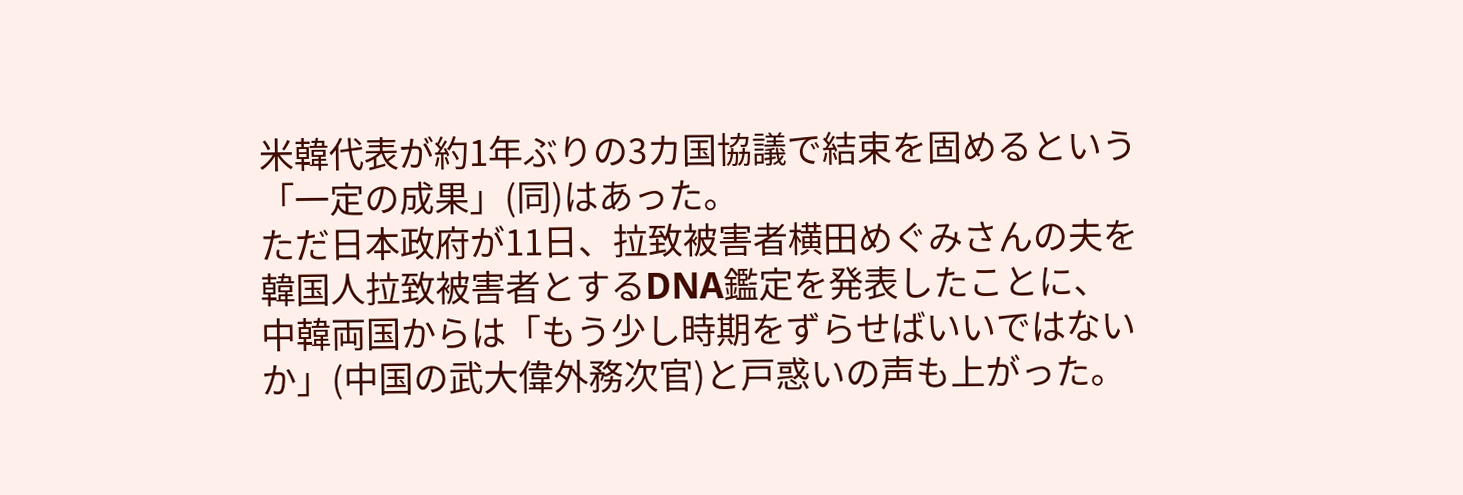米韓代表が約1年ぶりの3カ国協議で結束を固めるという「一定の成果」(同)はあった。
ただ日本政府が11日、拉致被害者横田めぐみさんの夫を韓国人拉致被害者とするDNA鑑定を発表したことに、中韓両国からは「もう少し時期をずらせばいいではないか」(中国の武大偉外務次官)と戸惑いの声も上がった。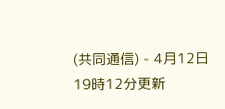(共同通信) - 4月12日19時12分更新